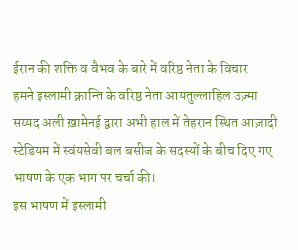ईरान की शक्ति व वैभव के बारे में वरिष्ठ नेता के विचार
हमने इस्लामी क्रान्ति के वरिष्ठ नेता आयतुल्लाहिल उज़्मा सय्यद अली ख़ामेनई द्वारा अभी हाल में तेहरान स्थित आज़ादी स्टेडियम में स्वंयसेवी बल बसीज के सदस्यों के बीच दिए गए भाषण के एक भाग पर चर्चा की।
इस भाषण में इस्लामी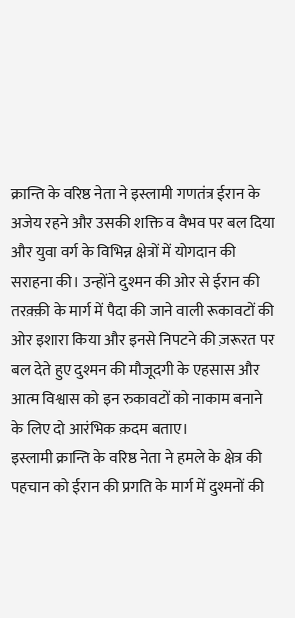क्रान्ति के वरिष्ठ नेता ने इस्लामी गणतंत्र ईरान के अजेय रहने और उसकी शक्ति व वैभव पर बल दिया और युवा वर्ग के विभिन्न क्षेत्रों में योगदान की सराहना की। उन्होंने दुश्मन की ओर से ईरान की तरक़्क़ी के मार्ग में पैदा की जाने वाली रूकावटों की ओर इशारा किया और इनसे निपटने की ज़रूरत पर बल देते हुए दुश्मन की मौजूदगी के एहसास और आत्म विश्वास को इन रुकावटों को नाकाम बनाने के लिए दो आरंभिक क़दम बताए।
इस्लामी क्रान्ति के वरिष्ठ नेता ने हमले के क्षेत्र की पहचान को ईरान की प्रगति के मार्ग में दुश्मनों की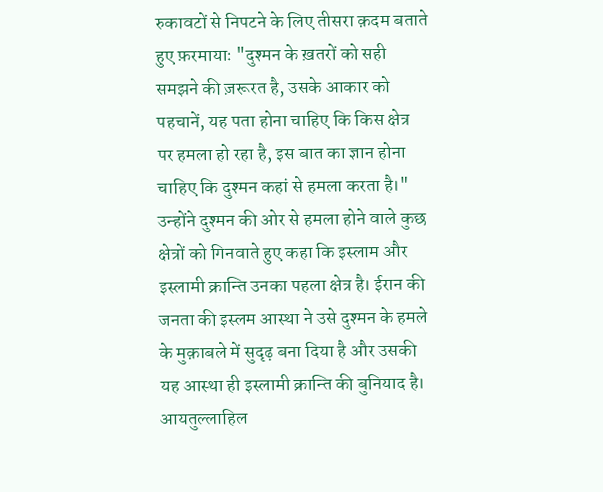रुकावटों से निपटने के लिए तीसरा क़दम बताते हुए फ़रमायाः "दुश्मन के ख़तरों को सही समझने की ज़रूरत है, उसके आकार को पहचानें, यह पता होना चाहिए कि किस क्षेत्र पर हमला हो रहा है, इस बात का ज्ञान होना चाहिए कि दुश्मन कहां से हमला करता है।"
उन्होंने दुश्मन की ओर से हमला होने वाले कुछ क्षेत्रों को गिनवाते हुए कहा कि इस्लाम और इस्लामी क्रान्ति उनका पहला क्षेत्र है। ईरान की जनता की इस्लम आस्था ने उसे दुश्मन के हमले के मुक़ाबले में सुदृढ़ बना दिया है और उसकी यह आस्था ही इस्लामी क्रान्ति की बुनियाद है। आयतुल्लाहिल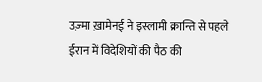उज़्मा ख़ामेनई ने इस्लामी क्रान्ति से पहले ईरान में विदेशियों की पैठ की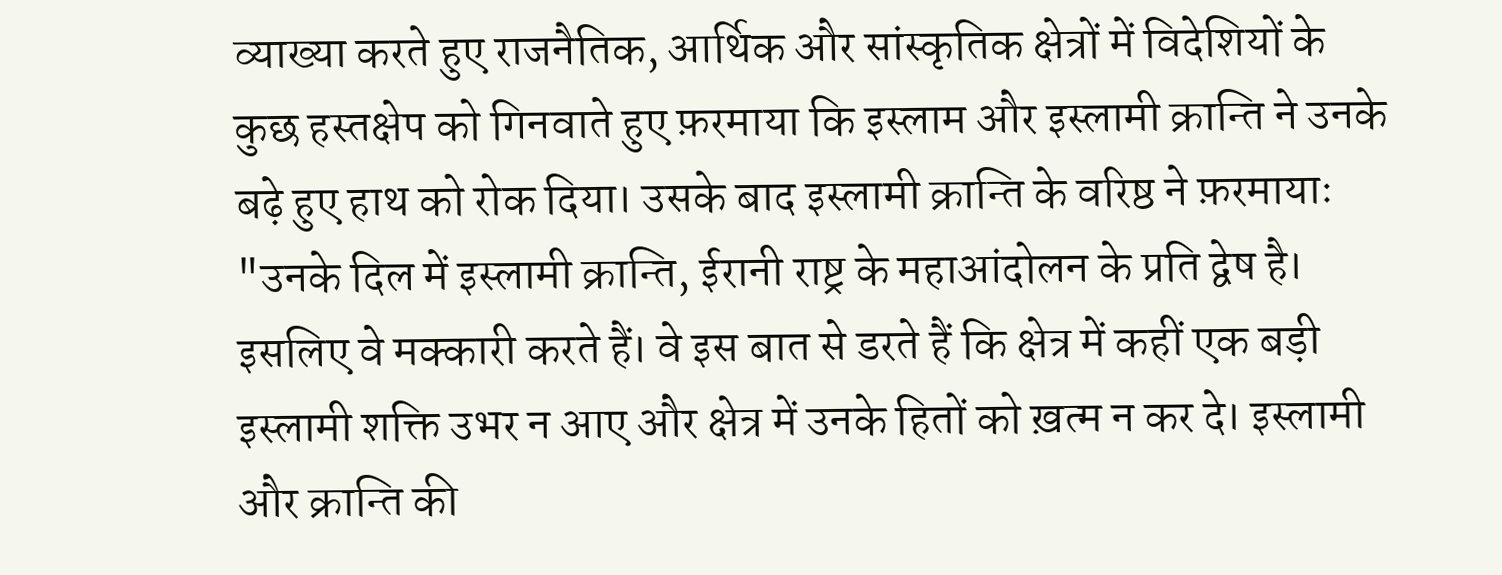व्याख्या करते हुए राजनैतिक, आर्थिक और सांस्कृतिक क्षेत्रों में विदेशियों के कुछ हस्तक्षेप को गिनवाते हुए फ़रमाया कि इस्लाम और इस्लामी क्रान्ति ने उनके बढ़े हुए हाथ को रोक दिया। उसके बाद इस्लामी क्रान्ति के वरिष्ठ ने फ़रमायाः "उनके दिल में इस्लामी क्रान्ति, ईरानी राष्ट्र के महाआंदोलन के प्रति द्वेष है। इसलिए वे मक्कारी करते हैं। वे इस बात से डरते हैं कि क्षेत्र में कहीं एक बड़ी इस्लामी शक्ति उभर न आए और क्षेत्र में उनके हितों को ख़त्म न कर दे। इस्लामी और क्रान्ति की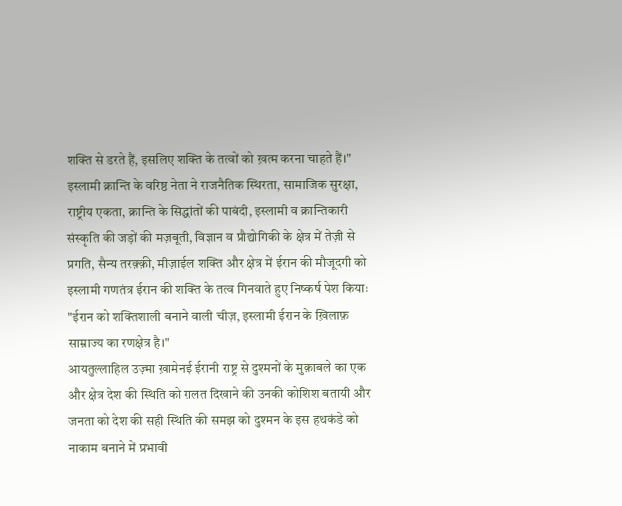शक्ति से डरते हैं, इसलिए शक्ति के तत्वों को ख़त्म करना चाहते हैं।"
इस्लामी क्रान्ति के वरिष्ठ नेता ने राजनैतिक स्थिरता, सामाजिक सुरक्षा, राष्ट्रीय एकता, क्रान्ति के सिद्धांतों की पाबंदी, इस्लामी व क्रान्तिकारी संस्कृति की जड़ों की मज़बूती, विज्ञान व प्रौद्योगिकी के क्षेत्र में तेज़ी से प्रगति, सैन्य तरक़्क़ी, मीज़ाईल शक्ति और क्षेत्र में ईरान की मौजूदगी को इस्लामी गणतंत्र ईरान की शक्ति के तत्व गिनवाते हुए निष्कर्ष पेश कियाः "ईरान को शक्तिशाली बनाने वाली चीज़, इस्लामी ईरान के ख़िलाफ़ साम्राज्य का रणक्षेत्र है।"
आयतुल्लाहिल उज़्मा ख़ामेनई ईरानी राष्ट्र से दुश्मनों के मुक़ाबले का एक और क्षेत्र देश की स्थिति को ग़लत दिखाने की उनकी कोशिश बतायी और जनता को देश की सही स्थिति की समझ को दुश्मन के इस हथकंडे को नाकाम बनाने में प्रभावी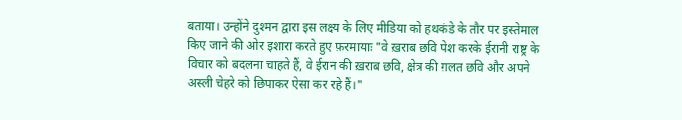बताया। उन्होंने दुश्मन द्वारा इस लक्ष्य के लिए मीडिया को हथकंडे के तौर पर इस्तेमाल किए जाने की ओर इशारा करते हुए फ़रमायाः "वे ख़राब छवि पेश करके ईरानी राष्ट्र के विचार को बदलना चाहते हैं, वे ईरान की ख़राब छवि, क्षेत्र की ग़लत छवि और अपने अस्ली चेहरे को छिपाकर ऐसा कर रहे हैं।"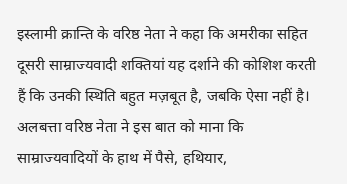इस्लामी क्रान्ति के वरिष्ठ नेता ने कहा कि अमरीका सहित दूसरी साम्राज्यवादी शक्तियां यह दर्शाने की कोशिश करती हैं कि उनकी स्थिति बहुत मज़बूत है, जबकि ऐसा नहीं है। अलबत्ता वरिष्ठ नेता ने इस बात को माना कि साम्राज्यवादियों के हाथ में पैसे, हथियार,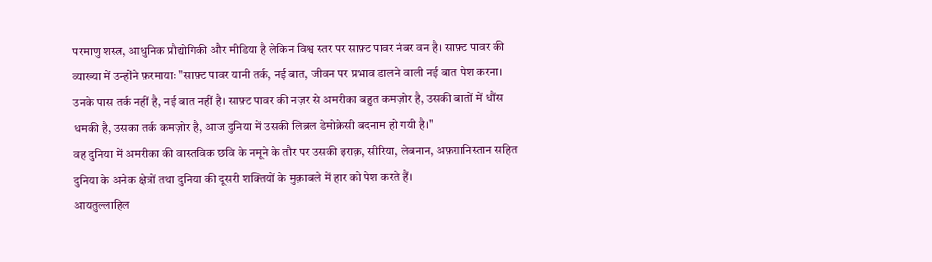परमाणु शस्त्र, आधुनिक प्रौद्योगिकी और मीडिया है लेकिन विश्व स्तर पर साफ़्ट पावर नंबर वन है। साफ़्ट पावर की व्याख्या में उन्होंने फ़रमायाः "साफ़्ट पावर यानी तर्क, नई बात, जीवन पर प्रभाव डालने वाली नई बात पेश करना। उनके पास तर्क नहीं है, नई बात नहीं है। साफ़्ट पावर की नज़र से अमरीका बहुत कमज़ोर है, उसकी बातों में धौंस धमकी है, उसका तर्क कमज़ोर है, आज दुनिया में उसकी लिब्रल डेमोक्रेसी बदनाम हो गयी है।"
वह दुनिया में अमरीका की वास्तविक छवि के नमूने के तौर पर उसकी इराक़, सीरिया, लेबनान, अफ़ग़ानिस्तान सहित दुनिया के अनेक क्षेत्रों तथा दुनिया की दूसरी शक्तियों के मुक़ाबले में हार को पेश करते हैं।
आयतुल्लाहिल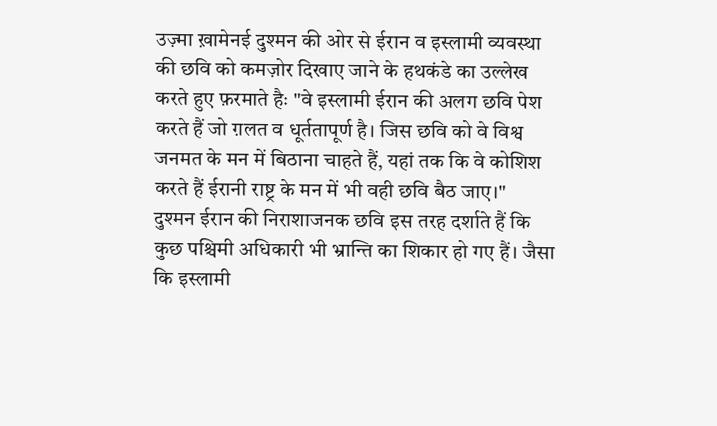उज़्मा ख़ामेनई दुश्मन की ओर से ईरान व इस्लामी व्यवस्था की छवि को कमज़ोर दिखाए जाने के हथकंडे का उल्लेख करते हुए फ़रमाते हैः "वे इस्लामी ईरान की अलग छवि पेश करते हैं जो ग़लत व धूर्ततापूर्ण है। जिस छवि को वे विश्व जनमत के मन में बिठाना चाहते हैं, यहां तक कि वे कोशिश करते हैं ईरानी राष्ट्र के मन में भी वही छवि बैठ जाए।"
दुश्मन ईरान की निराशाजनक छवि इस तरह दर्शाते हैं कि कुछ पश्चिमी अधिकारी भी भ्रान्ति का शिकार हो गए हैं। जैसा कि इस्लामी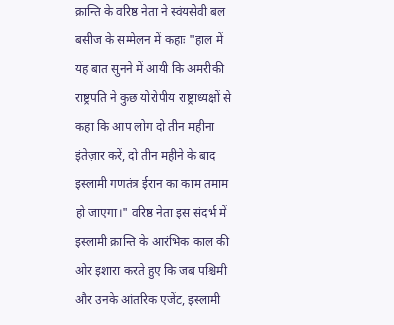क्रान्ति के वरिष्ठ नेता ने स्वंयसेवी बल बसीज के सम्मेलन में कहाः "हाल में यह बात सुनने में आयी कि अमरीकी राष्ट्रपति ने कुछ योरोपीय राष्ट्राध्यक्षों से कहा कि आप लोग दो तीन महीना इंतेज़ार करें, दो तीन महीने के बाद इस्लामी गणतंत्र ईरान का काम तमाम हो जाएगा।" वरिष्ठ नेता इस संदर्भ में इस्लामी क्रान्ति के आरंभिक काल की ओर इशारा करते हुए कि जब पश्चिमी और उनके आंतरिक एजेंट, इस्लामी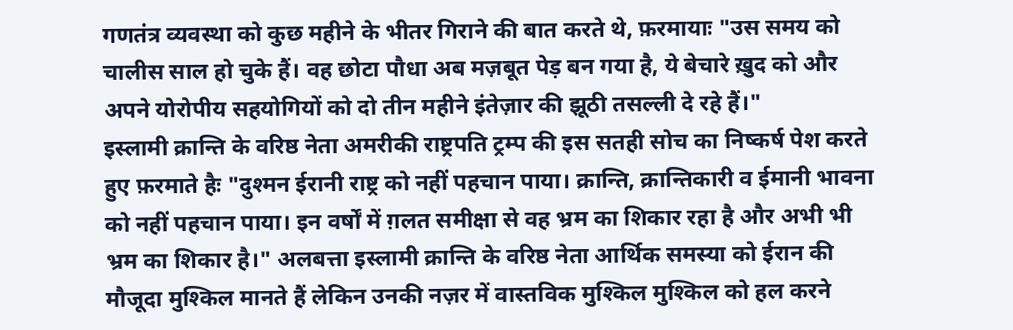गणतंत्र व्यवस्था को कुछ महीने के भीतर गिराने की बात करते थे, फ़रमायाः "उस समय को चालीस साल हो चुके हैं। वह छोटा पौधा अब मज़बूत पेड़ बन गया है, ये बेचारे ख़ुद को और अपने योरोपीय सहयोगियों को दो तीन महीने इंतेज़ार की झूठी तसल्ली दे रहे हैं।"
इस्लामी क्रान्ति के वरिष्ठ नेता अमरीकी राष्ट्रपति ट्रम्प की इस सतही सोच का निष्कर्ष पेश करते हुए फ़रमाते हैः "दुश्मन ईरानी राष्ट्र को नहीं पहचान पाया। क्रान्ति, क्रान्तिकारी व ईमानी भावना को नहीं पहचान पाया। इन वर्षों में ग़लत समीक्षा से वह भ्रम का शिकार रहा है और अभी भी भ्रम का शिकार है।" अलबत्ता इस्लामी क्रान्ति के वरिष्ठ नेता आर्थिक समस्या को ईरान की मौजूदा मुश्किल मानते हैं लेकिन उनकी नज़र में वास्तविक मुश्किल मुश्किल को हल करने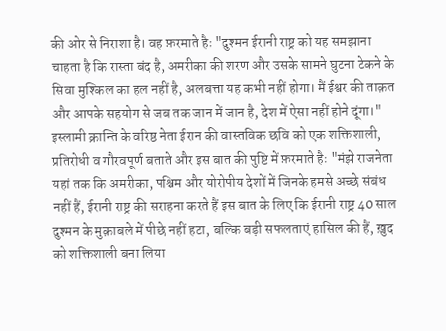की ओर से निराशा है। वह फ़रमाते हैः "दुश्मन ईरानी राष्ट्र को यह समझाना चाहता है कि रास्ता बंद है, अमरीका की शरण और उसके सामने घुटना टेकने के सिवा मुश्किल का हल नहीं है, अलबत्ता यह कभी नहीं होगा। मैं ईश्वर की ताक़त और आपके सहयोग से जब तक जान में जान है, देश में ऐसा नहीं होने दूंगा।"
इस्लामी क्रान्ति के वरिष्ठ नेता ईरान की वास्तविक छवि को एक शक्तिशाली, प्रतिरोधी व गौरवपूर्ण बताते और इस बात की पुष्टि में फ़रमाते हैः "मंझे राजनेता यहां तक कि अमरीका, पश्चिम और योरोपीय देशों में जिनके हमसे अच्छे संबंध नहीं हैं, ईरानी राष्ट्र की सराहना करते हैं इस बात के लिए कि ईरानी राष्ट्र 40 साल दुश्मन के मुक़ाबले में पीछे नहीं हटा, बल्कि बड़ी सफलताएं हासिल की हैं, ख़ुद को शक्तिशाली बना लिया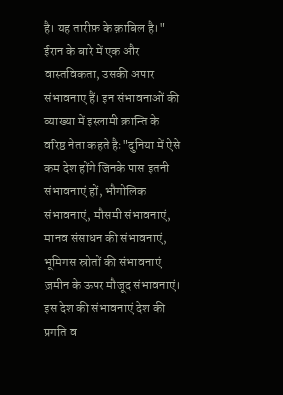है। यह तारीफ़ के क़ाबिल है।"
ईरान के बारे में एक और वास्तविकता, उसकी अपार संभावनाए हैं। इन संभावनाओं की व्याख्या में इस्लामी क्रान्ति के वरिष्ठ नेता कहते हैः"दुनिया में ऐसे कम देश होंगे जिनके पास इतनी संभावनाएं हों, भौगोलिक संभावनाएं, मौसमी संभावनाएं, मानव संसाधन की संभावनाएं, भूमिगस स्रोतों की संभावनाएं ज़मीन के ऊपर मौजूद संभावनाएं। इस देश की संभावनाएं देश की प्रगति व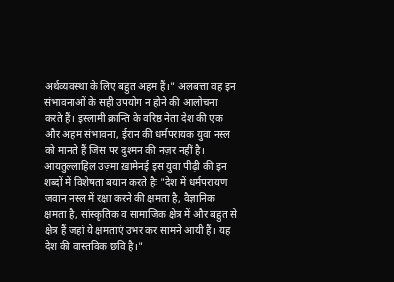अर्थव्यवस्था के लिए बहुत अहम हैं।" अलबत्ता वह इन संभावनाओं के सही उपयोग न होने की आलोचना करते हैं। इस्लामी क्रान्ति के वरिष्ठ नेता देश की एक और अहम संभावना, ईरान की धर्मपरायक युवा नस्ल को मानते हैं जिस पर दुश्मन की नज़र नहीं है। आयतुल्लाहिल उज़्मा ख़ामेनई इस युवा पीढ़ी की इन शब्दों में विशेषता बयान करते हैः "देश में धर्मपरायण जवान नस्ल में रक्षा करने की क्षमता है, वैज्ञानिक क्षमता है, सांस्कृतिक व सामाजिक क्षेत्र में और बहुत से क्षेत्र हैं जहां ये क्षमताएं उभर कर सामने आयी हैं। यह देश की वास्तविक छवि है।"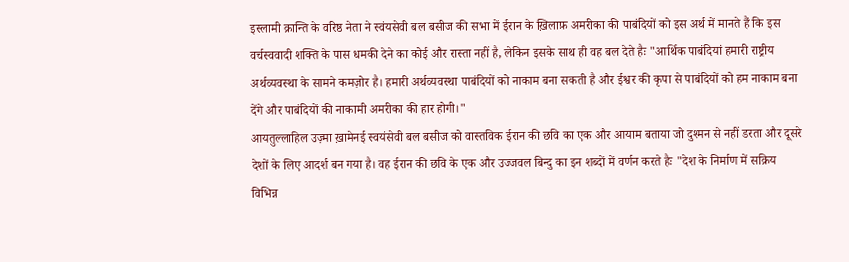इस्लामी क्रान्ति के वरिष्ठ नेता ने स्वंयसेवी बल बसीज की सभा में ईरान के ख़िलाफ़ अमरीका की पाबंदियों को इस अर्थ में मानते हैं कि इस वर्चस्ववादी शक्ति के पास धमकी देने का कोई और रास्ता नहीं है, लेकिन इसके साथ ही वह बल देते हैः "आर्थिक पाबंदियां हमारी राष्ट्रीय अर्थव्यवस्था के सामने कमज़ोर है। हमारी अर्थव्यवस्था पाबंदियों को नाकाम बना सकती है और ईश्वर की कृपा से पाबंदियों को हम नाकाम बना देंगे और पाबंदियों की नाकामी अमरीका की हार होगी।"
आयतुल्लाहिल उज़्मा ख़ामेनई स्वयंसेवी बल बसीज को वास्तविक ईरान की छवि का एक और आयाम बताया जो दुश्मन से नहीं डरता और दूसरे देशों के लिए आदर्श बन गया है। वह ईरान की छवि के एक और उज्जवल बिन्दु का इन शब्दों में वर्णन करते हैः "देश के निर्माण में सक्रिय विभिन्न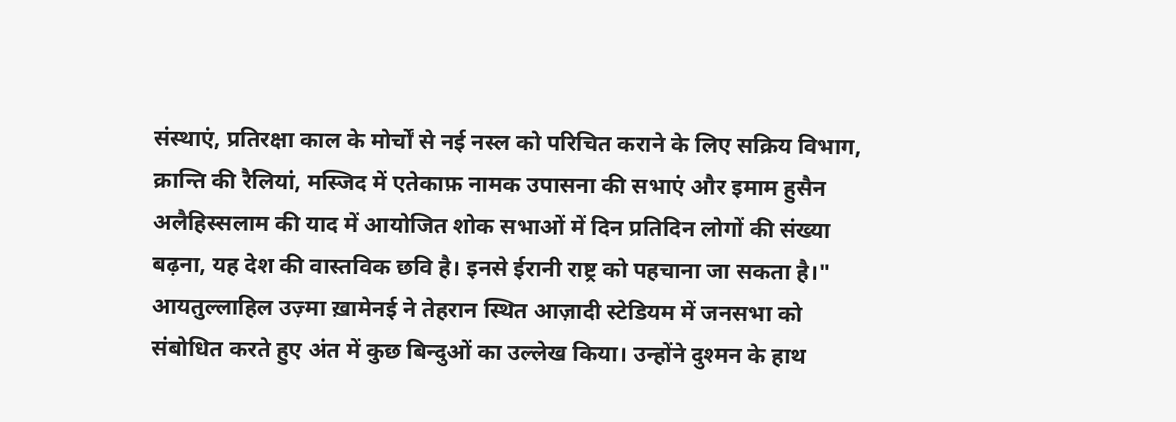संस्थाएं, प्रतिरक्षा काल के मोर्चों से नई नस्ल को परिचित कराने के लिए सक्रिय विभाग, क्रान्ति की रैलियां, मस्जिद में एतेकाफ़ नामक उपासना की सभाएं और इमाम हुसैन अलैहिस्सलाम की याद में आयोजित शोक सभाओं में दिन प्रतिदिन लोगों की संख्या बढ़ना, यह देश की वास्तविक छवि है। इनसे ईरानी राष्ट्र को पहचाना जा सकता है।"
आयतुल्लाहिल उज़्मा ख़ामेनई ने तेहरान स्थित आज़ादी स्टेडियम में जनसभा को संबोधित करते हुए अंत में कुछ बिन्दुओं का उल्लेख किया। उन्होंने दुश्मन के हाथ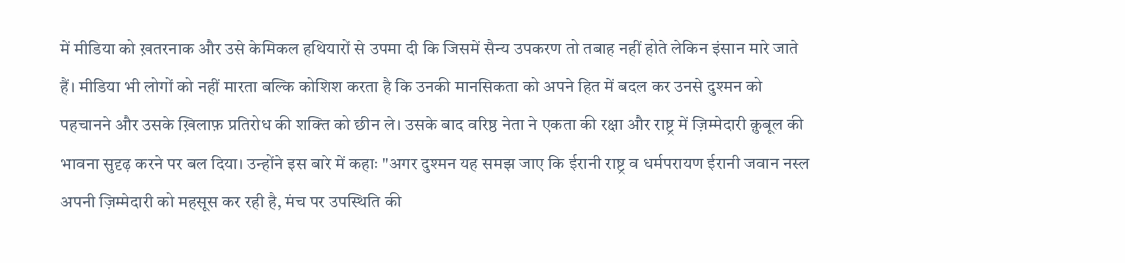में मीडिया को ख़तरनाक और उसे केमिकल हथियारों से उपमा दी कि जिसमें सैन्य उपकरण तो तबाह नहीं होते लेकिन इंसान मारे जाते हैं। मीडिया भी लोगों को नहीं मारता बल्कि कोशिश करता है कि उनकी मानसिकता को अपने हित में बदल कर उनसे दुश्मन को पहचानने और उसके ख़िलाफ़ प्रतिरोध की शक्ति को छीन ले। उसके बाद वरिष्ठ नेता ने एकता की रक्षा और राष्ट्र में ज़िम्मेदारी क़ुबूल की भावना सुदृढ़ करने पर बल दिया। उन्होंने इस बारे में कहाः "अगर दुश्मन यह समझ जाए कि ईरानी राष्ट्र व धर्मपरायण ईरानी जवान नस्ल अपनी ज़िम्मेदारी को महसूस कर रही है, मंच पर उपस्थिति की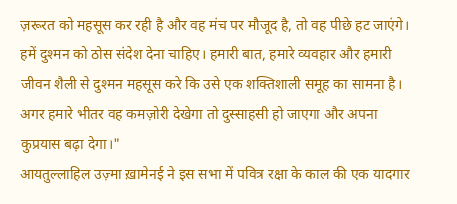ज़रूरत को महसूस कर रही है और वह मंच पर मौजूद है, तो वह पीछे हट जाएंगे। हमें दुश्मन को ठोस संदेश देना चाहिए। हमारी बात, हमारे व्यवहार और हमारी जीवन शैली से दुश्मन महसूस करे कि उसे एक शक्तिशाली समूह का सामना है। अगर हमारे भीतर वह कमज़ोरी देखेगा तो दुस्साहसी हो जाएगा और अपना कुप्रयास बढ़ा देगा।"
आयतुल्लाहिल उज़्मा ख़ामेनई ने इस सभा में पवित्र रक्षा के काल की एक यादगार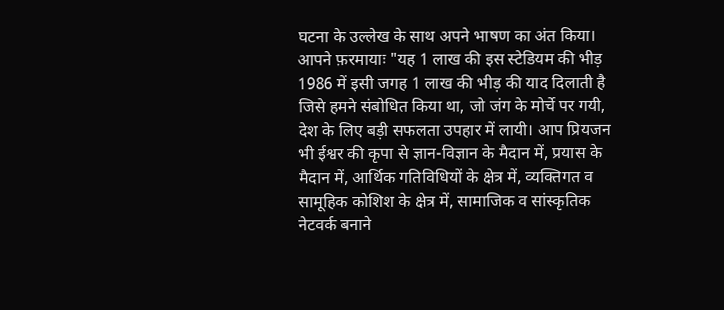घटना के उल्लेख के साथ अपने भाषण का अंत किया। आपने फ़रमायाः "यह 1 लाख की इस स्टेडियम की भीड़ 1986 में इसी जगह 1 लाख की भीड़ की याद दिलाती है जिसे हमने संबोधित किया था, जो जंग के मोर्चे पर गयी, देश के लिए बड़ी सफलता उपहार में लायी। आप प्रियजन भी ईश्वर की कृपा से ज्ञान-विज्ञान के मैदान में, प्रयास के मैदान में, आर्थिक गतिविधियों के क्षेत्र में, व्यक्तिगत व सामूहिक कोशिश के क्षेत्र में, सामाजिक व सांस्कृतिक नेटवर्क बनाने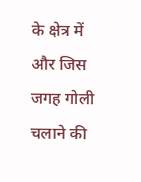के क्षेत्र में और जिस जगह गोली चलाने की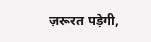ज़रूरत पड़ेगी,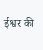ईश्वर की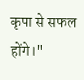कृपा से सफल होंगे।"